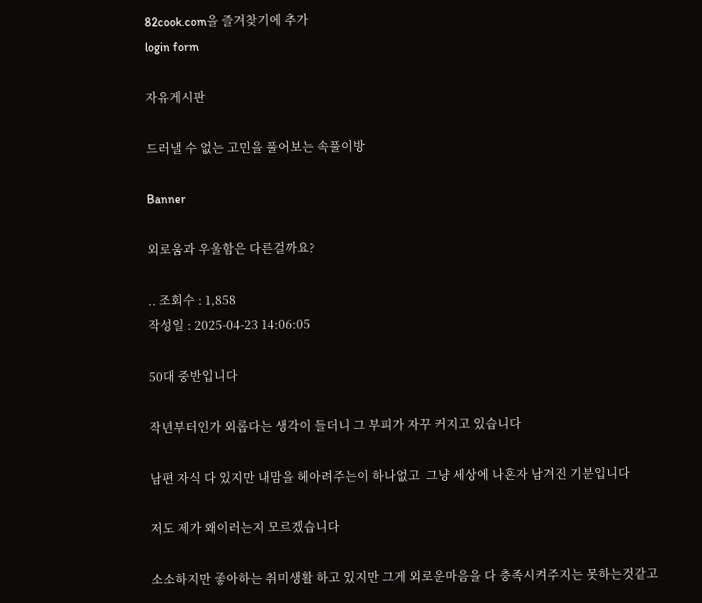82cook.com을 즐겨찾기에 추가
login form

자유게시판

드러낼 수 없는 고민을 풀어보는 속풀이방

Banner

외로움과 우울함은 다른걸까요?

.. 조회수 : 1,858
작성일 : 2025-04-23 14:06:05

50대 중반입니다

작년부터인가 외롭다는 생각이 들더니 그 부피가 자꾸 커지고 있습니다

남편 자식 다 있지만 내맘을 헤아려주는이 하나없고  그냥 세상에 나혼자 남겨진 기분입니다

저도 제가 왜이러는지 모르겠습니다

소소하지만 좋아하는 취미생활 하고 있지만 그게 외로운마음을 다 충족시켜주지는 못하는것같고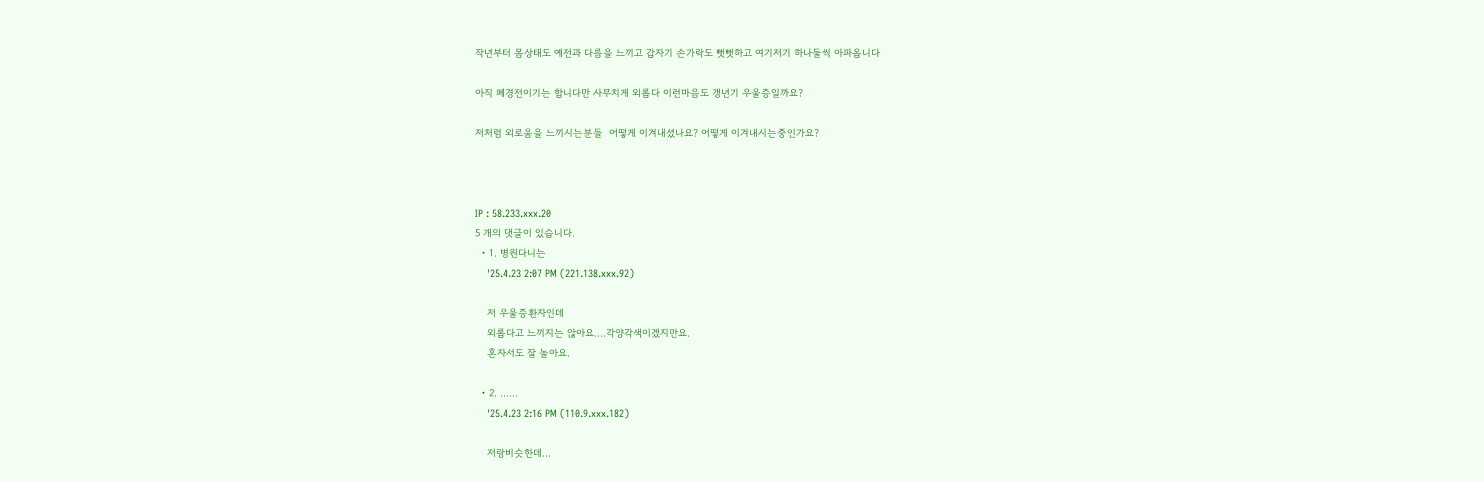작년부터 몸상태도 예전과 다름을 느끼고 갑자기 손가락도 뻣뻣하고 여기저기 하나둘씩 아파옵니다

아직 폐경전이기는 합니다만 사무치게 외롭다 이런마음도 갱년기 우울증일까요?

저처럼 외로움을 느끼시는분들  어떻게 이겨내셨나요? 어떻게 이겨내시는중인가요?



IP : 58.233.xxx.20
5 개의 댓글이 있습니다.
  • 1. 병원다니는
    '25.4.23 2:07 PM (221.138.xxx.92)

    저 우울증환자인데
    외롭다고 느끼지는 않아요....각양각색이겠지만요.
    혼자서도 잘 놀아요.

  • 2. ......
    '25.4.23 2:16 PM (110.9.xxx.182)

    저랑비슷한데...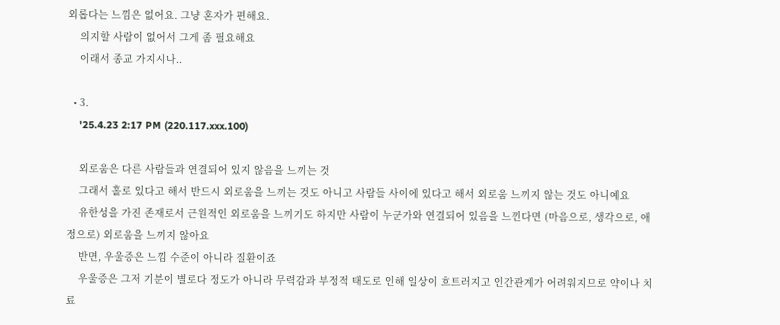외롭다는 느낌은 없어요. 그냥 혼자가 편해요.
    의지할 사람이 없어서 그게 좀 필요해요
    이래서 종교 가지시나..

  • 3.
    '25.4.23 2:17 PM (220.117.xxx.100)

    외로움은 다른 사람들과 연결되어 있지 않음을 느끼는 것
    그래서 홀로 있다고 해서 반드시 외로움을 느끼는 것도 아니고 사람들 사이에 있다고 해서 외로움 느끼지 않는 것도 아니예요
    유한성을 가진 존재로서 근원적인 외로움을 느끼기도 하지만 사람이 누군가와 연결되어 있음을 느낀다면 (마음으로, 생각으로, 애정으로) 외로움을 느끼지 않아요
    반면, 우울증은 느낌 수준이 아니라 질환이죠
    우울증은 그저 기분이 별로다 정도가 아니라 무력감과 부정적 태도로 인해 일상이 흐트러지고 인간관계가 어려워지므로 약이나 치료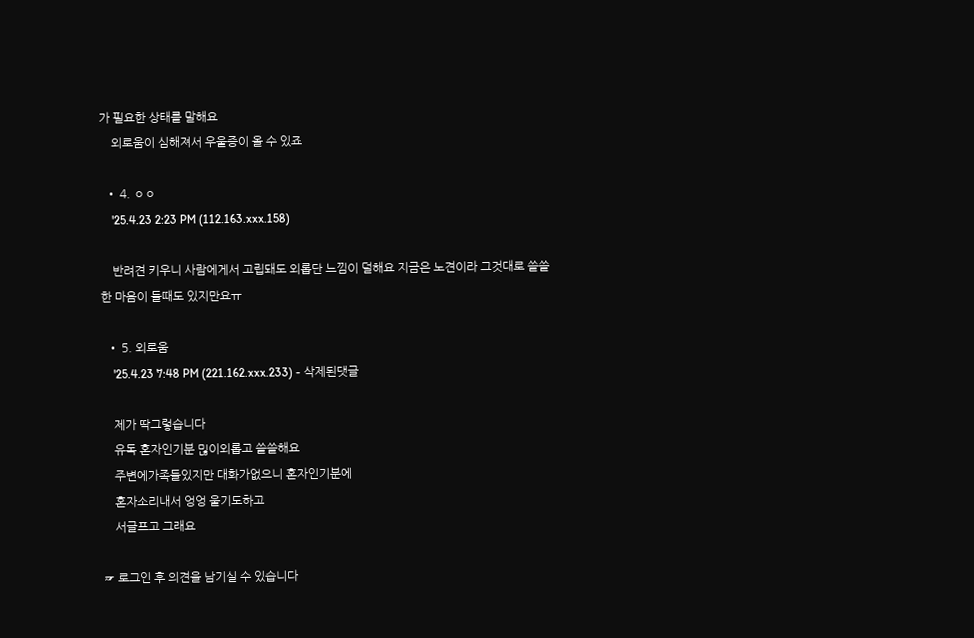가 필요한 상태를 말해요
    외로움이 심해져서 우울증이 올 수 있죠

  • 4. ㅇㅇ
    '25.4.23 2:23 PM (112.163.xxx.158)

    반려견 키우니 사람에게서 고립돼도 외롭단 느낌이 덜해요 지금은 노견이라 그것대로 쓸쓸한 마음이 들때도 있지만요ㅠ

  • 5. 외로움
    '25.4.23 7:48 PM (221.162.xxx.233) - 삭제된댓글

    제가 딱그렇습니다
    유독 혼자인기분 믾이외롭고 쓸쓸해요
    주변에가족들있지만 대화가없으니 혼자인기분에
    혼자소리내서 엉엉 울기도하고
    서글프고 그래요

☞ 로그인 후 의견을 남기실 수 있습니다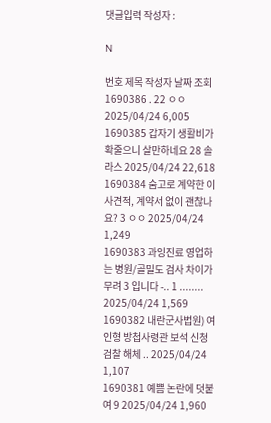댓글입력 작성자 :

N

번호 제목 작성자 날짜 조회
1690386 . 22 ㅇㅇ 2025/04/24 6,005
1690385 갑자기 생활비가 확줄으니 살만하네요 28 솔라스 2025/04/24 22,618
1690384 숨고로 계약한 이사견적, 계약서 없이 괜찮나요? 3 ㅇㅇ 2025/04/24 1,249
1690383 과잉진료 영업하는 병원/골밀도 검사 차이가 무려 3 입니다 -.. 1 ........ 2025/04/24 1,569
1690382 내란군사법원) 여인형 방첩사령관 보석 신청 검찰 해체 .. 2025/04/24 1,107
1690381 예쁨 논란에 덧붙여 9 2025/04/24 1,960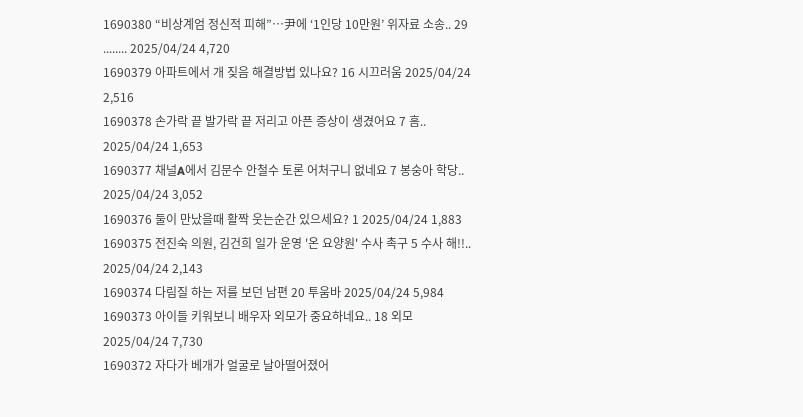1690380 “비상계엄 정신적 피해”…尹에 ‘1인당 10만원’ 위자료 소송.. 29 ........ 2025/04/24 4,720
1690379 아파트에서 개 짖음 해결방법 있나요? 16 시끄러움 2025/04/24 2,516
1690378 손가락 끝 발가락 끝 저리고 아픈 증상이 생겼어요 7 흠.. 2025/04/24 1,653
1690377 채널A에서 김문수 안철수 토론 어처구니 없네요 7 봉숭아 학당.. 2025/04/24 3,052
1690376 둘이 만났을때 활짝 웃는순간 있으세요? 1 2025/04/24 1,883
1690375 전진숙 의원, 김건희 일가 운영 '온 요양원' 수사 촉구 5 수사 해!!.. 2025/04/24 2,143
1690374 다림질 하는 저를 보던 남편 20 투움바 2025/04/24 5,984
1690373 아이들 키워보니 배우자 외모가 중요하네요.. 18 외모 2025/04/24 7,730
1690372 자다가 베개가 얼굴로 날아떨어졌어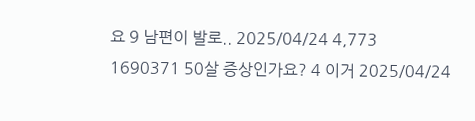요 9 남편이 발로.. 2025/04/24 4,773
1690371 50살 증상인가요? 4 이거 2025/04/24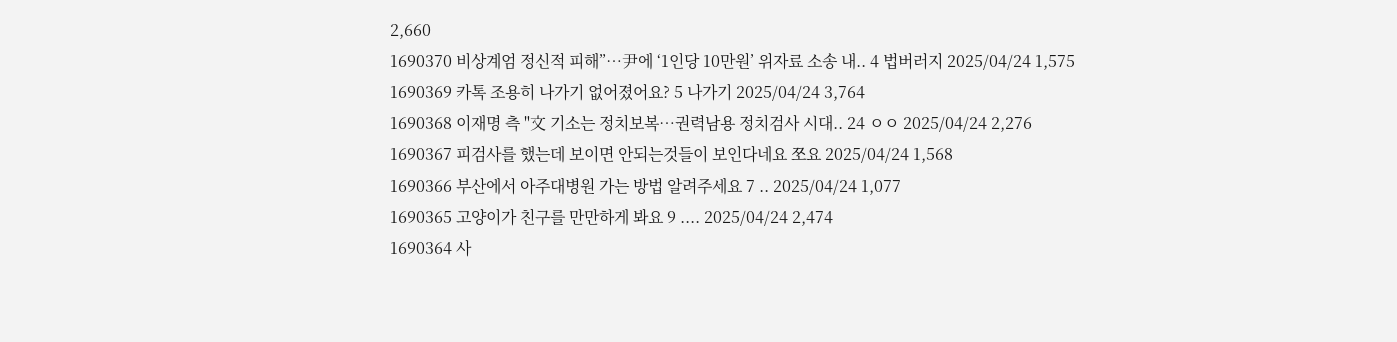2,660
1690370 비상계엄 정신적 피해”…尹에 ‘1인당 10만원’ 위자료 소송 내.. 4 법버러지 2025/04/24 1,575
1690369 카톡 조용히 나가기 없어졌어요? 5 나가기 2025/04/24 3,764
1690368 이재명 측 "文 기소는 정치보복…권력남용 정치검사 시대.. 24 ㅇㅇ 2025/04/24 2,276
1690367 피검사를 했는데 보이면 안되는것들이 보인다네요 쪼요 2025/04/24 1,568
1690366 부산에서 아주대병원 가는 방법 알려주세요 7 .. 2025/04/24 1,077
1690365 고양이가 친구를 만만하게 봐요 9 .... 2025/04/24 2,474
1690364 사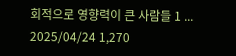회적으로 영향력이 큰 사람들 1 ... 2025/04/24 1,270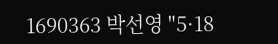1690363 박선영 "5·18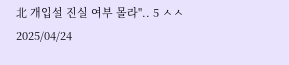北 개입설 진실 여부 몰라".. 5 ㅅㅅ 2025/04/24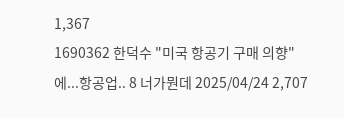1,367
1690362 한덕수 "미국 항공기 구매 의향"에...항공업.. 8 너가뭔데 2025/04/24 2,707